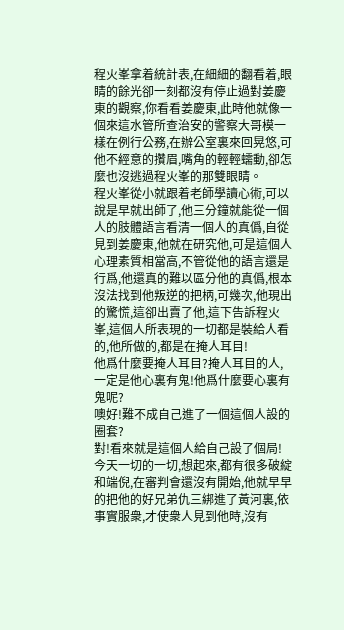程火峯拿着統計表,在細細的翻看着,眼睛的餘光卻一刻都沒有停止過對姜慶東的觀察,你看看姜慶東,此時他就像一個來這水管所查治安的警察大哥模一樣在例行公務,在辦公室裏來回晃悠,可他不經意的攢眉,嘴角的輕輕蠕動,卻怎麼也沒逃過程火峯的那雙眼睛。
程火峯從小就跟着老師學讀心術,可以說是早就出師了,他三分鐘就能從一個人的肢體語言看清一個人的真僞,自從見到姜慶東,他就在研究他,可是這個人心理素質相當高,不管從他的語言還是行爲,他還真的難以區分他的真僞,根本沒法找到他叛逆的把柄,可幾次,他現出的驚慌,這卻出賣了他,這下告訴程火峯,這個人所表現的一切都是裝給人看的,他所做的,都是在掩人耳目!
他爲什麼要掩人耳目?掩人耳目的人,一定是他心裏有鬼!他爲什麼要心裏有鬼呢?
噢好!難不成自己進了一個這個人設的圈套?
對!看來就是這個人給自己設了個局!今天一切的一切,想起來,都有很多破綻和端倪,在審判會還沒有開始,他就早早的把他的好兄弟仇三綁進了黃河裏,依事實服衆,才使衆人見到他時,沒有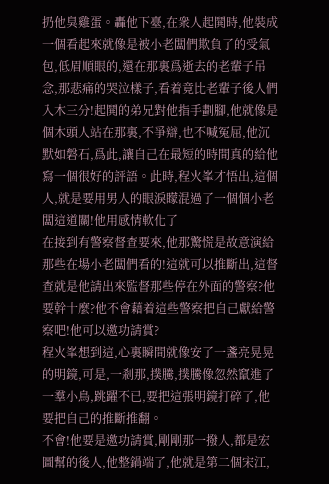扔他臭雞蛋。轟他下臺,在衆人起鬨時,他裝成一個看起來就像是被小老闆們欺負了的受氣包,低眉順眼的,還在那裏爲逝去的老輩子吊念,那悲痛的哭泣樣子,看着竟比老輩子後人們入木三分!起鬨的弟兄對他指手劃腳,他就像是個木頭人站在那裏,不爭辯,也不喊冤屈,他沉默如磐石,爲此,讓自己在最短的時間真的給他寫一個很好的評語。此時,程火峯才悟出,這個人,就是要用男人的眼淚矇混過了一個個小老闆這道關!他用感情軟化了
在接到有警察督查要來,他那驚慌是故意演給那些在場小老闆們看的!這就可以推斷出,這督查就是他請出來監督那些停在外面的警察?他要幹十麼?他不會藉着這些警察把自己獻給警察吧!他可以邀功請賞?
程火峯想到這,心裏瞬間就像安了一盞亮晃晃的明鏡,可是,一剎那,撲騰,撲騰像忽然竄進了一羣小鳥,跳躍不已,要把這張明鏡打碎了,他要把自己的推斷推翻。
不會!他要是邀功請賞,剛剛那一撥人,都是宏圖幫的後人,他整鍋端了,他就是第二個宋江,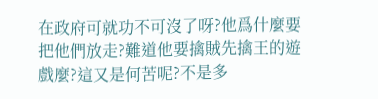在政府可就功不可沒了呀?他爲什麼要把他們放走?難道他要擒賊先擒王的遊戲麼?這又是何苦呢?不是多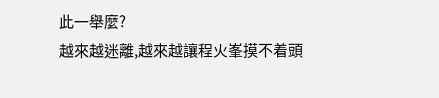此一舉麼?
越來越迷離,越來越讓程火峯摸不着頭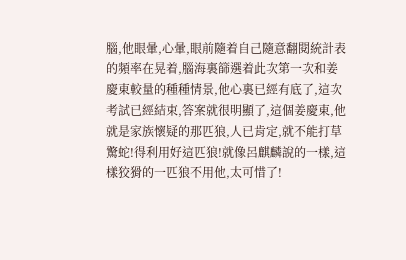腦,他眼暈,心暈,眼前隨着自己隨意翻閱統計表的頻率在晃着,腦海裏篩選着此次第一次和姜慶東較量的種種情景,他心裏已經有底了,這次考試已經結束,答案就很明顯了,這個姜慶東,他就是家族懷疑的那匹狼,人已肯定,就不能打草驚蛇!得利用好這匹狼!就像呂麒麟說的一樣,這樣狡猾的一匹狼不用他,太可惜了!